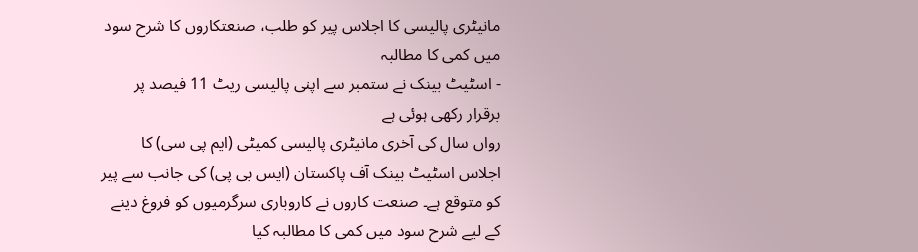مانیٹری پالیسی کا اجلاس پیر کو طلب، صنعتکاروں کا شرح سود میں کمی کا مطالبہ
- اسٹیٹ بینک نے ستمبر سے اپنی پالیسی ریٹ 11 فیصد پر برقرار رکھی ہوئی ہے
رواں سال کی آخری مانیٹری پالیسی کمیٹی (ایم پی سی) کا اجلاس اسٹیٹ بینک آف پاکستان (ایس بی پی) کی جانب سے پیر کو متوقع ہے۔ صنعت کاروں نے کاروباری سرگرمیوں کو فروغ دینے کے لیے شرح سود میں کمی کا مطالبہ کیا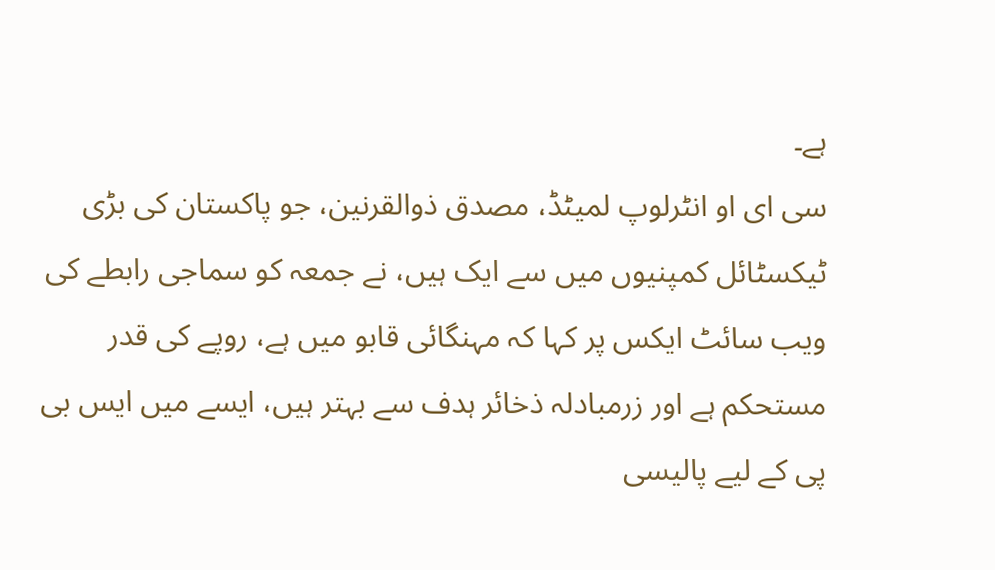ہے۔
سی ای او انٹرلوپ لمیٹڈ، مصدق ذوالقرنین، جو پاکستان کی بڑی ٹیکسٹائل کمپنیوں میں سے ایک ہیں، نے جمعہ کو سماجی رابطے کی ویب سائٹ ایکس پر کہا کہ مہنگائی قابو میں ہے، روپے کی قدر مستحکم ہے اور زرمبادلہ ذخائر ہدف سے بہتر ہیں، ایسے میں ایس بی پی کے لیے پالیسی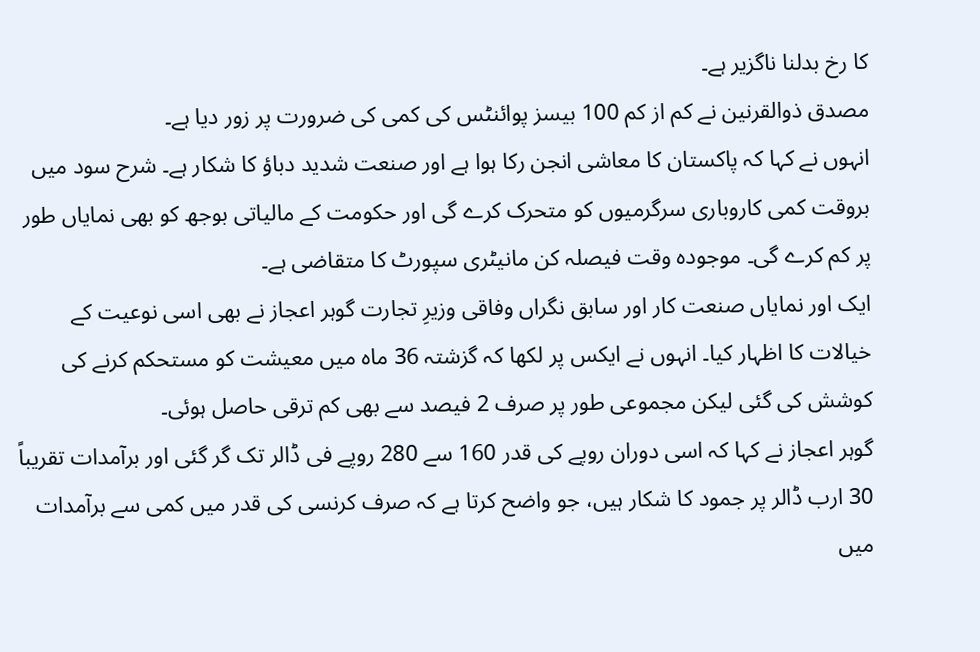کا رخ بدلنا ناگزیر ہے۔
مصدق ذوالقرنین نے کم از کم 100 بیسز پوائنٹس کی کمی کی ضرورت پر زور دیا ہے۔
انہوں نے کہا کہ پاکستان کا معاشی انجن رکا ہوا ہے اور صنعت شدید دباؤ کا شکار ہے۔ شرح سود میں بروقت کمی کاروباری سرگرمیوں کو متحرک کرے گی اور حکومت کے مالیاتی بوجھ کو بھی نمایاں طور پر کم کرے گی۔ موجودہ وقت فیصلہ کن مانیٹری سپورٹ کا متقاضی ہے۔
ایک اور نمایاں صنعت کار اور سابق نگراں وفاقی وزیرِ تجارت گوہر اعجاز نے بھی اسی نوعیت کے خیالات کا اظہار کیا۔ انہوں نے ایکس پر لکھا کہ گزشتہ 36 ماہ میں معیشت کو مستحکم کرنے کی کوشش کی گئی لیکن مجموعی طور پر صرف 2 فیصد سے بھی کم ترقی حاصل ہوئی۔
گوہر اعجاز نے کہا کہ اسی دوران روپے کی قدر 160 سے 280 روپے فی ڈالر تک گر گئی اور برآمدات تقریباً 30 ارب ڈالر پر جمود کا شکار ہیں، جو واضح کرتا ہے کہ صرف کرنسی کی قدر میں کمی سے برآمدات میں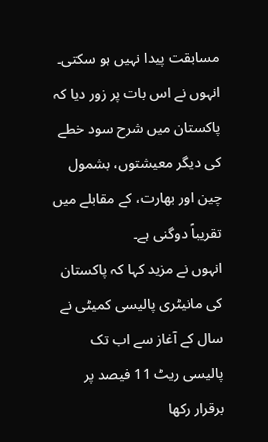مسابقت پیدا نہیں ہو سکتی۔
انہوں نے اس بات پر زور دیا کہ پاکستان میں شرح سود خطے کی دیگر معیشتوں، بشمول چین اور بھارت، کے مقابلے میں تقریباً دوگنی ہے۔
انہوں نے مزید کہا کہ پاکستان کی مانیٹری پالیسی کمیٹی نے سال کے آغاز سے اب تک پالیسی ریٹ 11 فیصد پر برقرار رکھا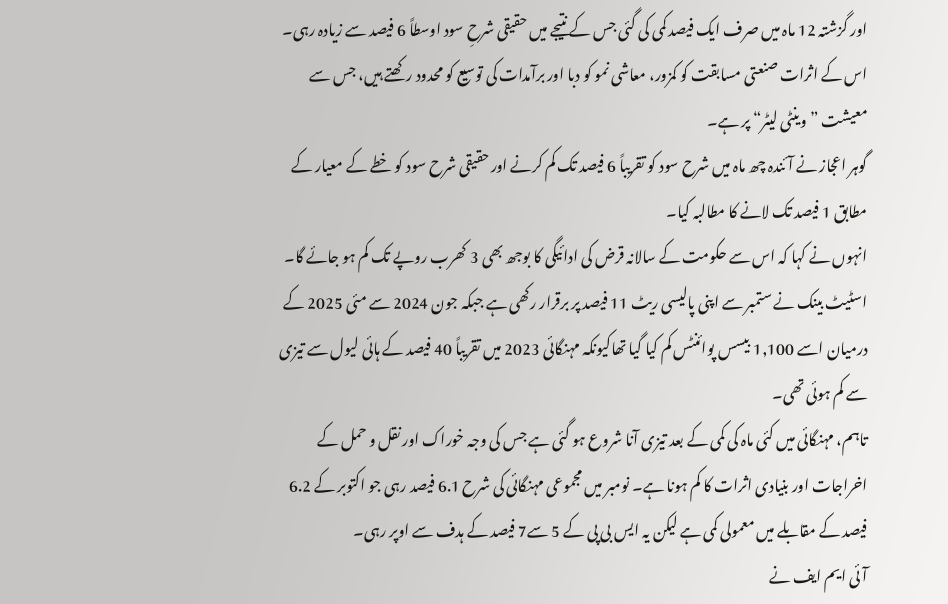اور گزشتہ 12 ماہ میں صرف ایک فیصد کمی کی گئی جس کے نتیجے میں حقیقی شرحِ سود اوسطاً 6 فیصد سے زیادہ رہی۔ اس کے اثرات صنعتی مسابقت کو کمزور، معاشی نمو کو دبا اور برآمدات کی توسیع کو محدود رکھتے ہیں، جس سے معیشت ”وینٹی لیٹر“ پر ہے۔
گوہر اعجاز نے آئندہ چھ ماہ میں شرح سود کو تقریباً 6 فیصد تک کم کرنے اور حقیقی شرح سود کو خطے کے معیار کے مطابق 1 فیصد تک لانے کا مطالبہ کیا۔
انہوں نے کہا کہ اس سے حکومت کے سالانہ قرض کی ادائیگی کا بوجھ بھی 3 کھرب روپے تک کم ہو جائے گا۔
اسٹیٹ بینک نے ستمبر سے اپنی پالیسی ریٹ 11 فیصد پر برقرار رکھی ہے جبکہ جون 2024 سے مئی 2025 کے درمیان اسے 1,100 بیسس پوائنٹس کم کیا گیا تھاکیونکہ مہنگائی 2023 میں تقریباً 40 فیصد کے ہائی لیول سے تیزی سے کم ہوئی تھی۔
تاہم، مہنگائی میں کئی ماہ کی کمی کے بعد تیزی آنا شروع ہو گئی ہے جس کی وجہ خوراک اور نقل و حمل کے اخراجات اور بنیادی اثرات کا کم ہونا ہے۔ نومبر میں مجموعی مہنگائی کی شرح 6.1 فیصد رہی جو اکتوبر کے 6.2 فیصد کے مقابلے میں معمولی کمی ہے لیکن یہ ایس بی پی کے 5 سے7 فیصد کے ہدف سے اوپر رہی۔
آئی ایم ایف نے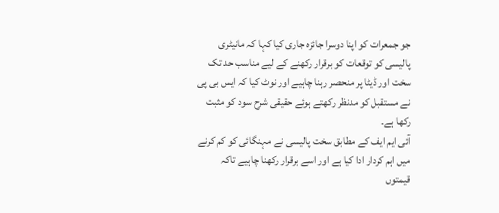جو جمعرات کو اپنا دوسرا جائزہ جاری کیا کہا کہ مانیٹری پالیسی کو توقعات کو برقرار رکھنے کے لیے مناسب حد تک سخت اور ڈیٹا پر منحصر رہنا چاہیے اور نوٹ کیا کہ ایس بی پی نے مستقبل کو مدنظر رکھتے ہوئے حقیقی شرح سود کو مثبت رکھا ہے۔
آئی ایم ایف کے مطابق سخت پالیسی نے مہنگائی کو کم کرنے میں اہم کردار ادا کیا ہے اور اسے برقرار رکھنا چاہیے تاکہ قیمتوں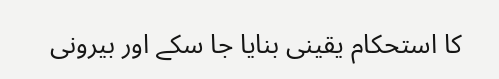کا استحکام یقینی بنایا جا سکے اور بیرونی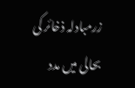زرمبادلہ ذخائر کی بحالی میں مدد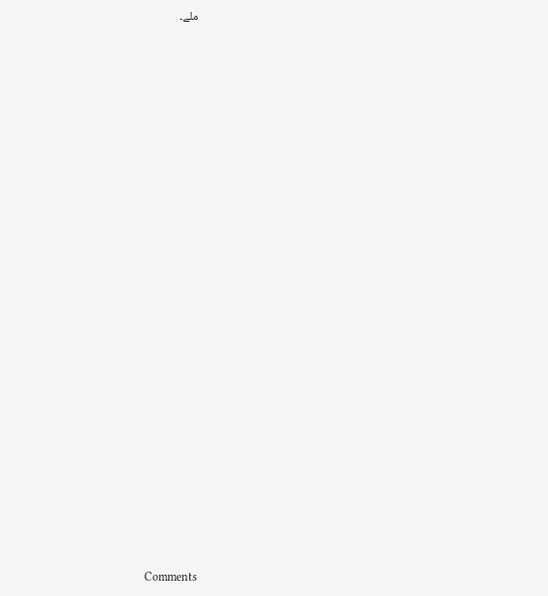ملے۔

























Comments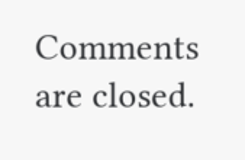Comments are closed.